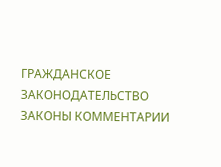ГРАЖДАНСКОЕ ЗАКОНОДАТЕЛЬСТВО
ЗАКОНЫ КОММЕНТАРИИ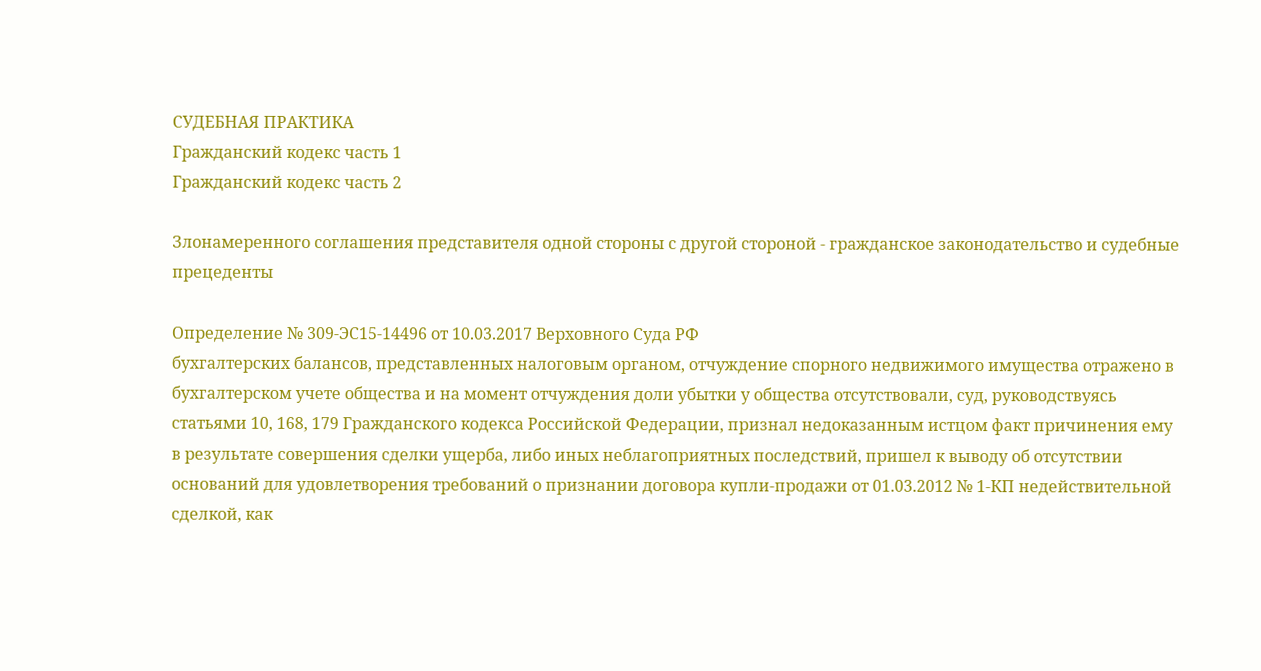СУДЕБНАЯ ПРАКТИКА
Гражданский кодекс часть 1
Гражданский кодекс часть 2

Злонамеренного соглашения представителя одной стороны с другой стороной - гражданское законодательство и судебные прецеденты

Определение № 309-ЭС15-14496 от 10.03.2017 Верховного Суда РФ
бухгалтерских балансов, представленных налоговым органом, отчуждение спорного недвижимого имущества отражено в бухгалтерском учете общества и на момент отчуждения доли убытки у общества отсутствовали, суд, руководствуясь статьями 10, 168, 179 Гражданского кодекса Российской Федерации, признал недоказанным истцом факт причинения ему в результате совершения сделки ущерба, либо иных неблагоприятных последствий, пришел к выводу об отсутствии оснований для удовлетворения требований о признании договора купли-продажи от 01.03.2012 № 1-КП недействительной сделкой, как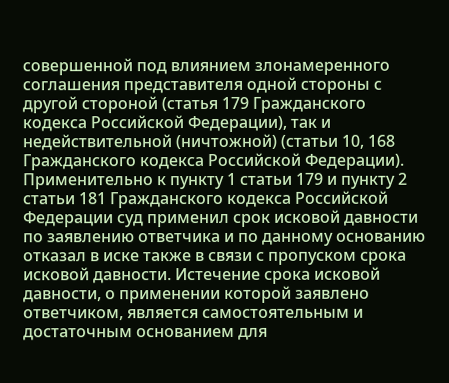совершенной под влиянием злонамеренного соглашения представителя одной стороны с другой стороной (статья 179 Гражданского кодекса Российской Федерации), так и недействительной (ничтожной) (статьи 10, 168 Гражданского кодекса Российской Федерации). Применительно к пункту 1 статьи 179 и пункту 2 статьи 181 Гражданского кодекса Российской Федерации суд применил срок исковой давности по заявлению ответчика и по данному основанию отказал в иске также в связи с пропуском срока исковой давности. Истечение срока исковой давности, о применении которой заявлено ответчиком, является самостоятельным и достаточным основанием для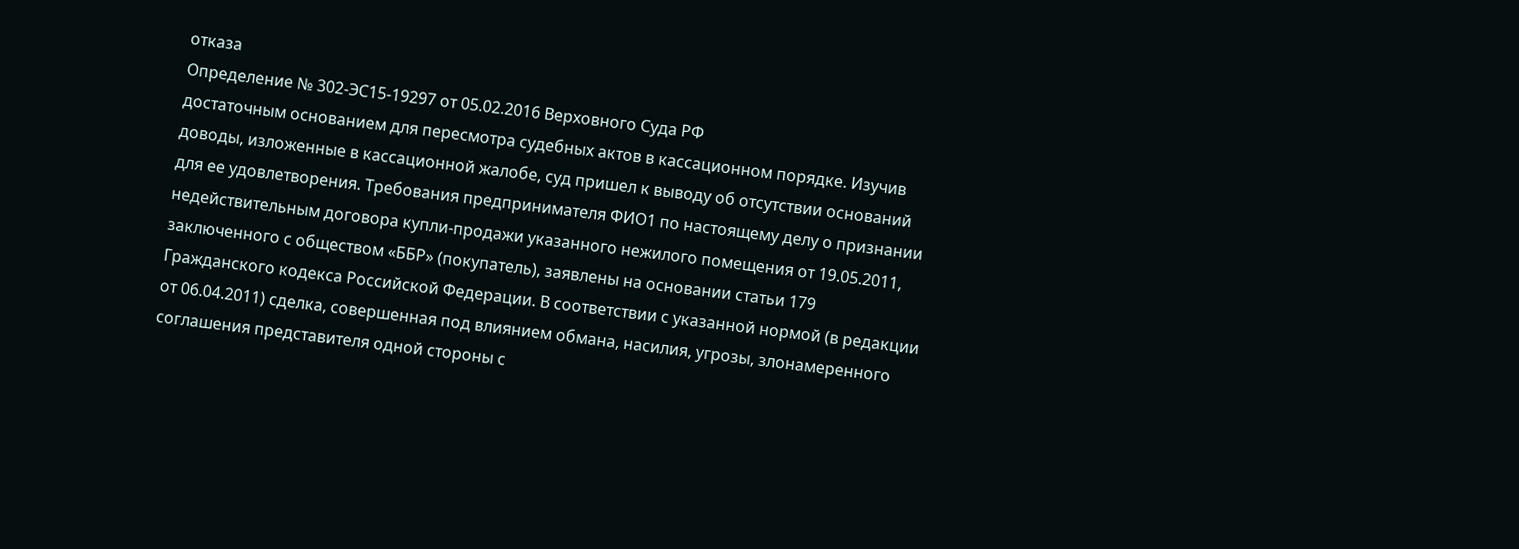отказа
Определение № 302-ЭС15-19297 от 05.02.2016 Верховного Суда РФ
достаточным основанием для пересмотра судебных актов в кассационном порядке. Изучив доводы, изложенные в кассационной жалобе, суд пришел к выводу об отсутствии оснований для ее удовлетворения. Требования предпринимателя ФИО1 по настоящему делу о признании недействительным договора купли-продажи указанного нежилого помещения от 19.05.2011, заключенного с обществом «ББР» (покупатель), заявлены на основании статьи 179 Гражданского кодекса Российской Федерации. В соответствии с указанной нормой (в редакции от 06.04.2011) сделка, совершенная под влиянием обмана, насилия, угрозы, злонамеренного соглашения представителя одной стороны с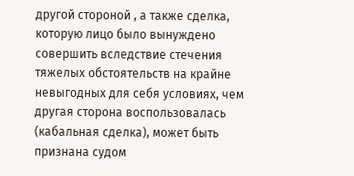другой стороной , а также сделка, которую лицо было вынуждено совершить вследствие стечения тяжелых обстоятельств на крайне невыгодных для себя условиях, чем другая сторона воспользовалась (кабальная сделка), может быть признана судом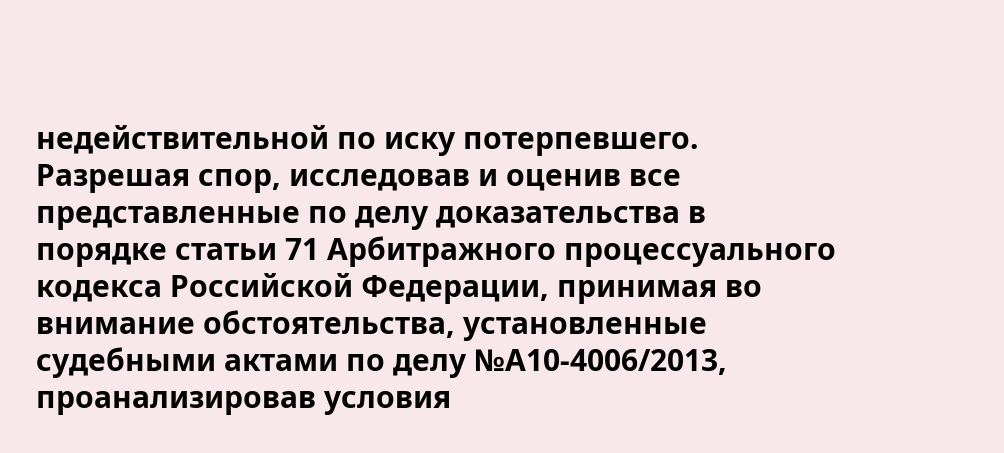недействительной по иску потерпевшего. Разрешая спор, исследовав и оценив все представленные по делу доказательства в порядке статьи 71 Арбитражного процессуального кодекса Российской Федерации, принимая во внимание обстоятельства, установленные судебными актами по делу №А10-4006/2013, проанализировав условия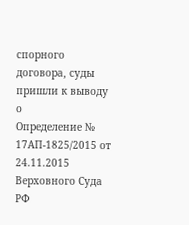спорного договора, суды пришли к выводу о
Определение № 17АП-1825/2015 от 24.11.2015 Верховного Суда РФ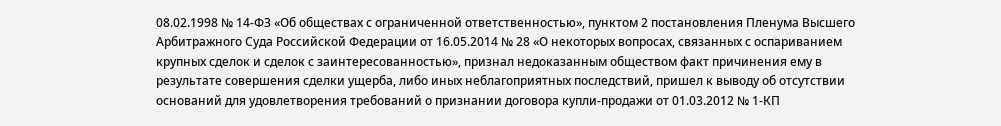08.02.1998 № 14-ФЗ «Об обществах с ограниченной ответственностью», пунктом 2 постановления Пленума Высшего Арбитражного Суда Российской Федерации от 16.05.2014 № 28 «О некоторых вопросах, связанных с оспариванием крупных сделок и сделок с заинтересованностью», признал недоказанным обществом факт причинения ему в результате совершения сделки ущерба, либо иных неблагоприятных последствий, пришел к выводу об отсутствии оснований для удовлетворения требований о признании договора купли-продажи от 01.03.2012 № 1-КП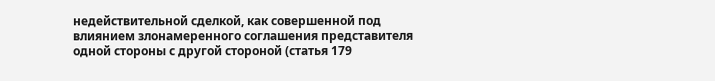недействительной сделкой, как совершенной под влиянием злонамеренного соглашения представителя одной стороны с другой стороной (статья 179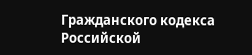Гражданского кодекса Российской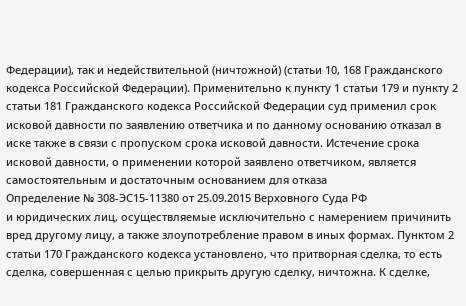Федерации), так и недействительной (ничтожной) (статьи 10, 168 Гражданского кодекса Российской Федерации). Применительно к пункту 1 статьи 179 и пункту 2 статьи 181 Гражданского кодекса Российской Федерации суд применил срок исковой давности по заявлению ответчика и по данному основанию отказал в иске также в связи с пропуском срока исковой давности. Истечение срока исковой давности, о применении которой заявлено ответчиком, является самостоятельным и достаточным основанием для отказа
Определение № 308-ЭС15-11380 от 25.09.2015 Верховного Суда РФ
и юридических лиц, осуществляемые исключительно с намерением причинить вред другому лицу, а также злоупотребление правом в иных формах. Пунктом 2 статьи 170 Гражданского кодекса установлено, что притворная сделка, то есть сделка, совершенная с целью прикрыть другую сделку, ничтожна. К сделке,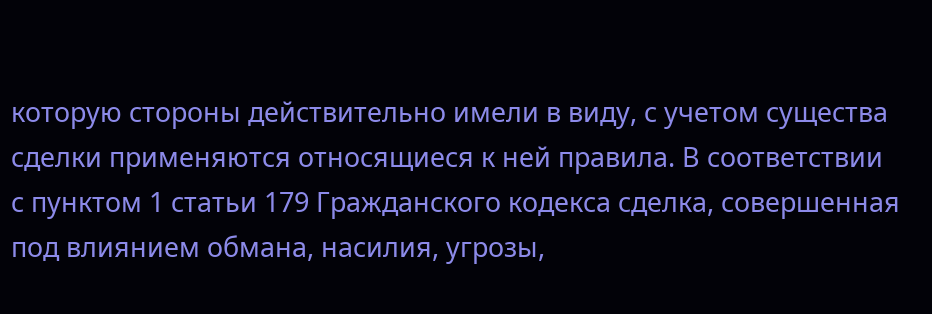которую стороны действительно имели в виду, с учетом существа сделки применяются относящиеся к ней правила. В соответствии с пунктом 1 статьи 179 Гражданского кодекса сделка, совершенная под влиянием обмана, насилия, угрозы,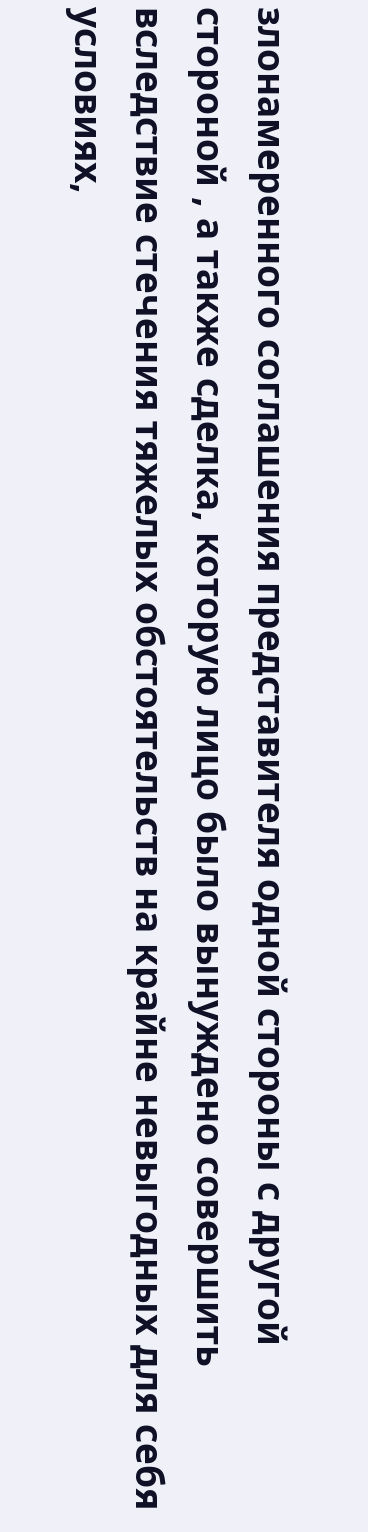злонамеренного соглашения представителя одной стороны с другой стороной , а также сделка, которую лицо было вынуждено совершить вследствие стечения тяжелых обстоятельств на крайне невыгодных для себя условиях,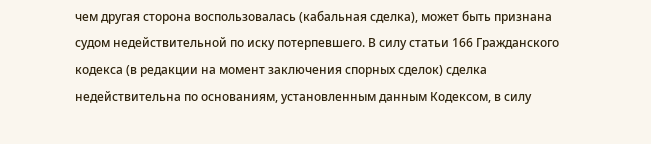чем другая сторона воспользовалась (кабальная сделка), может быть признана судом недействительной по иску потерпевшего. В силу статьи 166 Гражданского кодекса (в редакции на момент заключения спорных сделок) сделка недействительна по основаниям, установленным данным Кодексом, в силу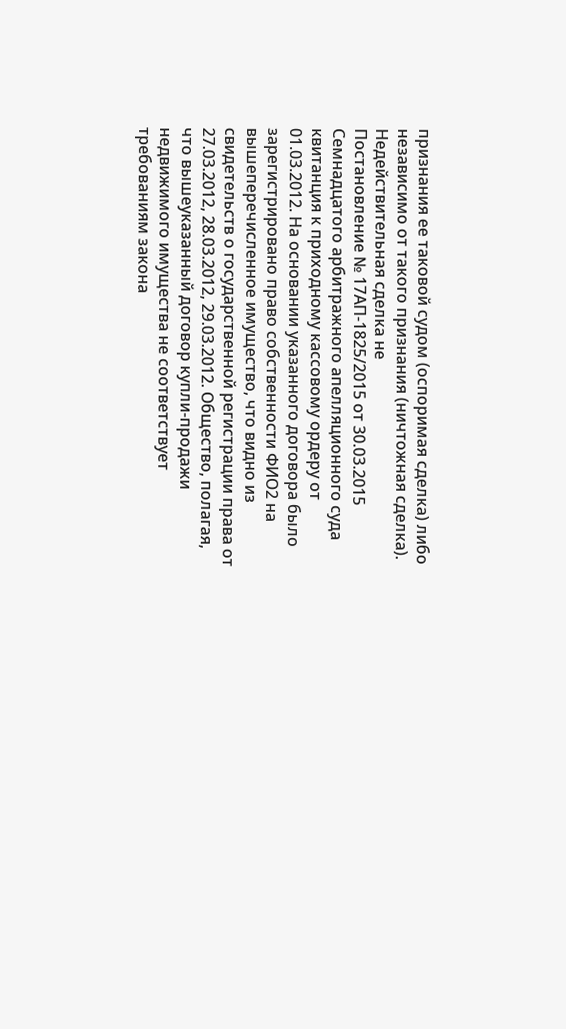признания ее таковой судом (оспоримая сделка) либо независимо от такого признания (ничтожная сделка). Недействительная сделка не
Постановление № 17АП-1825/2015 от 30.03.2015 Семнадцатого арбитражного апелляционного суда
квитанция к приходному кассовому ордеру от 01.03.2012. На основании указанного договора было зарегистрировано право собственности ФИО2 на вышеперечисленное имущество, что видно из свидетельств о государственной регистрации права от 27.03.2012, 28.03.2012, 29.03.2012. Общество, полагая, что вышеуказанный договор купли-продажи недвижимого имущества не соответствует требованиям закона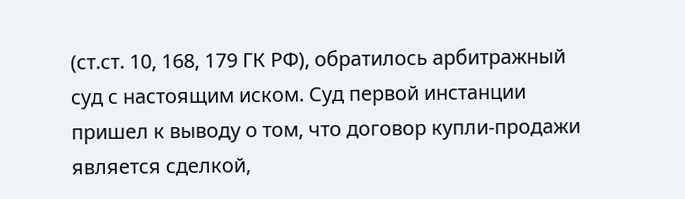(ст.ст. 10, 168, 179 ГК РФ), обратилось арбитражный суд с настоящим иском. Суд первой инстанции пришел к выводу о том, что договор купли-продажи является сделкой,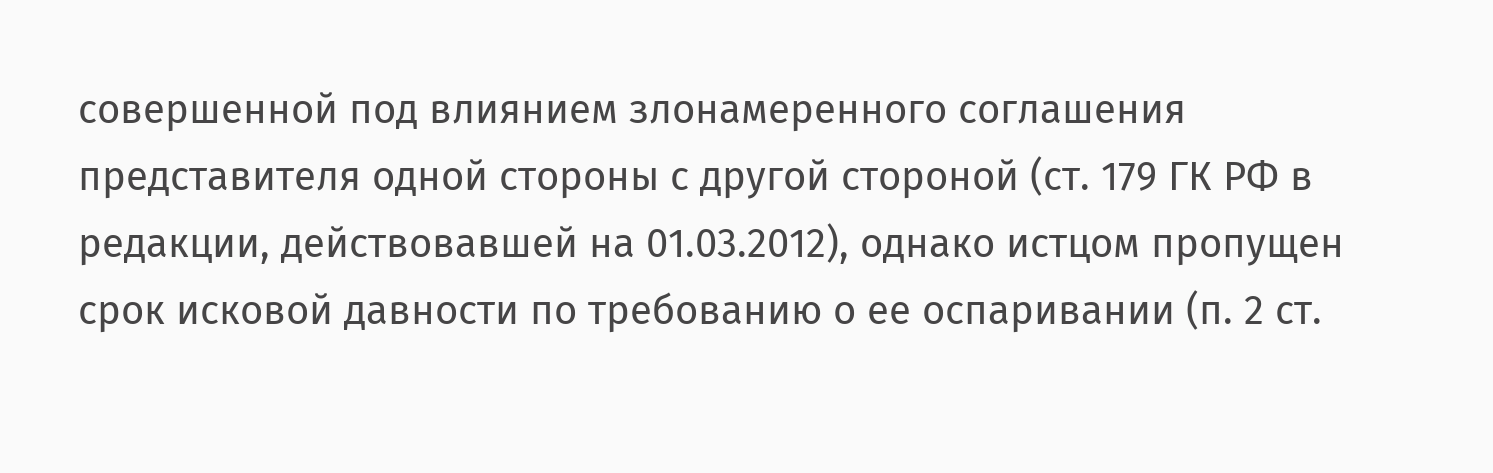совершенной под влиянием злонамеренного соглашения представителя одной стороны с другой стороной (ст. 179 ГК РФ в редакции, действовавшей на 01.03.2012), однако истцом пропущен срок исковой давности по требованию о ее оспаривании (п. 2 ст.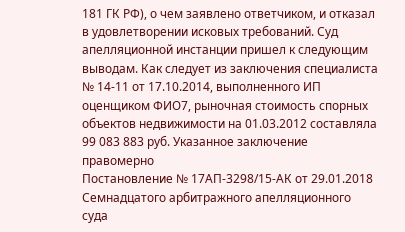181 ГК РФ), о чем заявлено ответчиком, и отказал в удовлетворении исковых требований. Суд апелляционной инстанции пришел к следующим выводам. Как следует из заключения специалиста № 14-11 от 17.10.2014, выполненного ИП оценщиком ФИО7, рыночная стоимость спорных объектов недвижимости на 01.03.2012 составляла 99 083 883 руб. Указанное заключение правомерно
Постановление № 17АП-3298/15-АК от 29.01.2018 Семнадцатого арбитражного апелляционного суда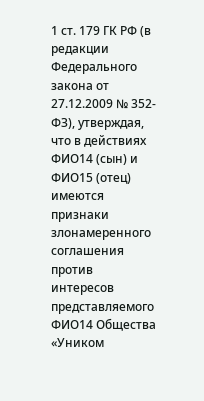1 ст. 179 ГК РФ (в редакции Федерального закона от 27.12.2009 № 352-ФЗ), утверждая, что в действиях ФИО14 (сын) и ФИО15 (отец) имеются признаки злонамеренного соглашения против интересов представляемого ФИО14 Общества «Уником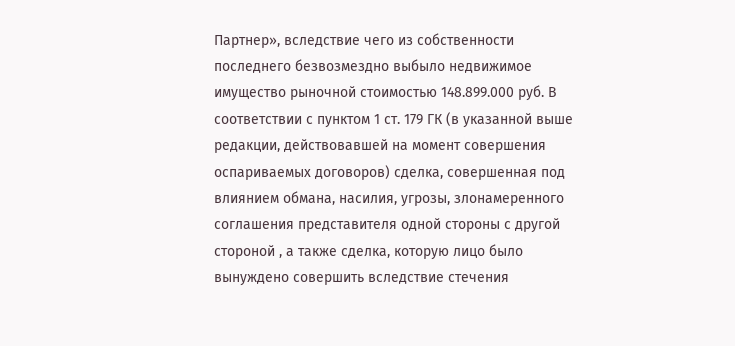Партнер», вследствие чего из собственности последнего безвозмездно выбыло недвижимое имущество рыночной стоимостью 148.899.000 руб. В соответствии с пунктом 1 ст. 179 ГК (в указанной выше редакции, действовавшей на момент совершения оспариваемых договоров) сделка, совершенная под влиянием обмана, насилия, угрозы, злонамеренного соглашения представителя одной стороны с другой стороной , а также сделка, которую лицо было вынуждено совершить вследствие стечения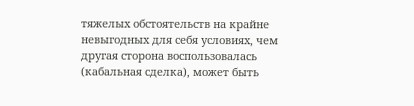тяжелых обстоятельств на крайне невыгодных для себя условиях, чем другая сторона воспользовалась (кабальная сделка), может быть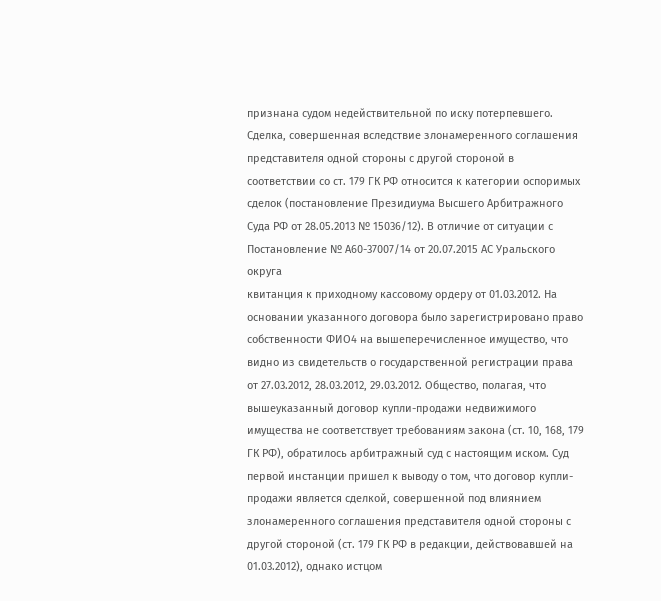признана судом недействительной по иску потерпевшего. Сделка, совершенная вследствие злонамеренного соглашения представителя одной стороны с другой стороной в соответствии со ст. 179 ГК РФ относится к категории оспоримых сделок (постановление Президиума Высшего Арбитражного Суда РФ от 28.05.2013 № 15036/12). В отличие от ситуации с
Постановление № А60-37007/14 от 20.07.2015 АС Уральского округа
квитанция к приходному кассовому ордеру от 01.03.2012. На основании указанного договора было зарегистрировано право собственности ФИО4 на вышеперечисленное имущество, что видно из свидетельств о государственной регистрации права от 27.03.2012, 28.03.2012, 29.03.2012. Общество, полагая, что вышеуказанный договор купли-продажи недвижимого имущества не соответствует требованиям закона (ст. 10, 168, 179 ГК РФ), обратилось арбитражный суд с настоящим иском. Суд первой инстанции пришел к выводу о том, что договор купли-продажи является сделкой, совершенной под влиянием злонамеренного соглашения представителя одной стороны с другой стороной (ст. 179 ГК РФ в редакции, действовавшей на 01.03.2012), однако истцом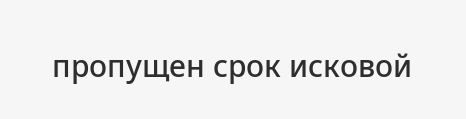пропущен срок исковой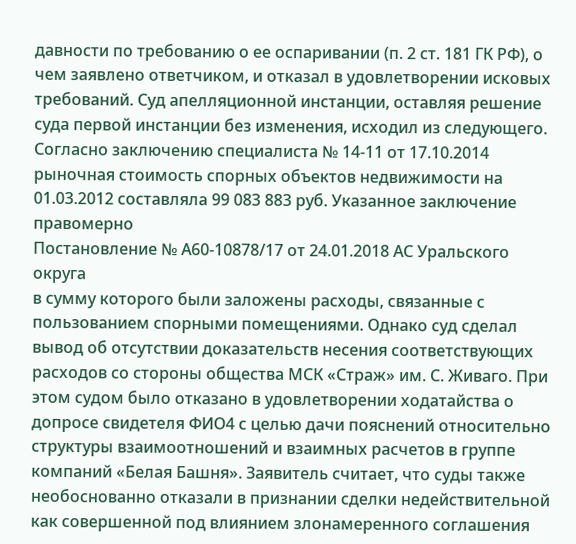давности по требованию о ее оспаривании (п. 2 ст. 181 ГК РФ), о чем заявлено ответчиком, и отказал в удовлетворении исковых требований. Суд апелляционной инстанции, оставляя решение суда первой инстанции без изменения, исходил из следующего. Согласно заключению специалиста № 14-11 от 17.10.2014 рыночная стоимость спорных объектов недвижимости на 01.03.2012 составляла 99 083 883 руб. Указанное заключение правомерно
Постановление № А60-10878/17 от 24.01.2018 АС Уральского округа
в сумму которого были заложены расходы, связанные с пользованием спорными помещениями. Однако суд сделал вывод об отсутствии доказательств несения соответствующих расходов со стороны общества МСК «Страж» им. С. Живаго. При этом судом было отказано в удовлетворении ходатайства о допросе свидетеля ФИО4 с целью дачи пояснений относительно структуры взаимоотношений и взаимных расчетов в группе компаний «Белая Башня». Заявитель считает, что суды также необоснованно отказали в признании сделки недействительной как совершенной под влиянием злонамеренного соглашения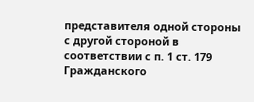представителя одной стороны с другой стороной в соответствии с п. 1 ст. 179 Гражданского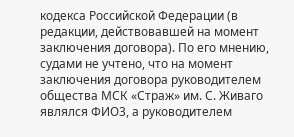кодекса Российской Федерации (в редакции, действовавшей на момент заключения договора). По его мнению, судами не учтено, что на момент заключения договора руководителем общества МСК «Страж» им. С. Живаго являлся ФИО3, а руководителем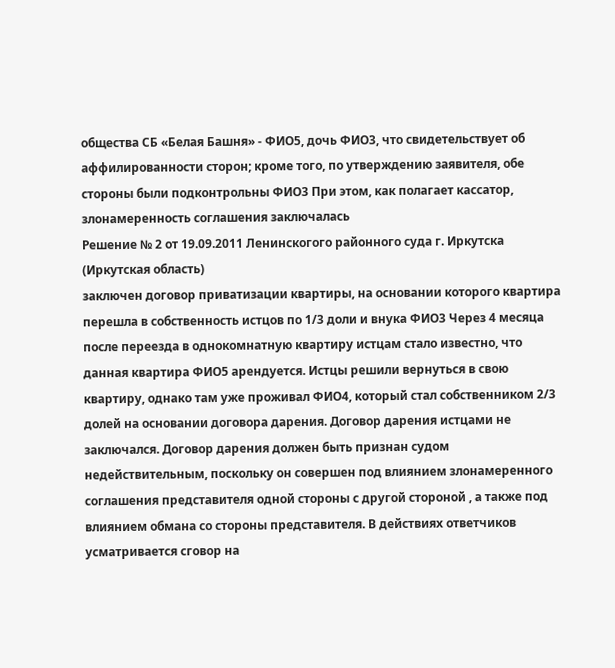общества СБ «Белая Башня» - ФИО5, дочь ФИО3, что свидетельствует об аффилированности сторон; кроме того, по утверждению заявителя, обе стороны были подконтрольны ФИО3 При этом, как полагает кассатор, злонамеренность соглашения заключалась
Решение № 2 от 19.09.2011 Ленинскогого районного суда г. Иркутска (Иркутская область)
заключен договор приватизации квартиры, на основании которого квартира перешла в собственность истцов по 1/3 доли и внука ФИО3 Через 4 месяца после переезда в однокомнатную квартиру истцам стало известно, что данная квартира ФИО5 арендуется. Истцы решили вернуться в свою квартиру, однако там уже проживал ФИО4, который стал собственником 2/3 долей на основании договора дарения. Договор дарения истцами не заключался. Договор дарения должен быть признан судом недействительным, поскольку он совершен под влиянием злонамеренного соглашения представителя одной стороны с другой стороной , а также под влиянием обмана со стороны представителя. В действиях ответчиков усматривается сговор на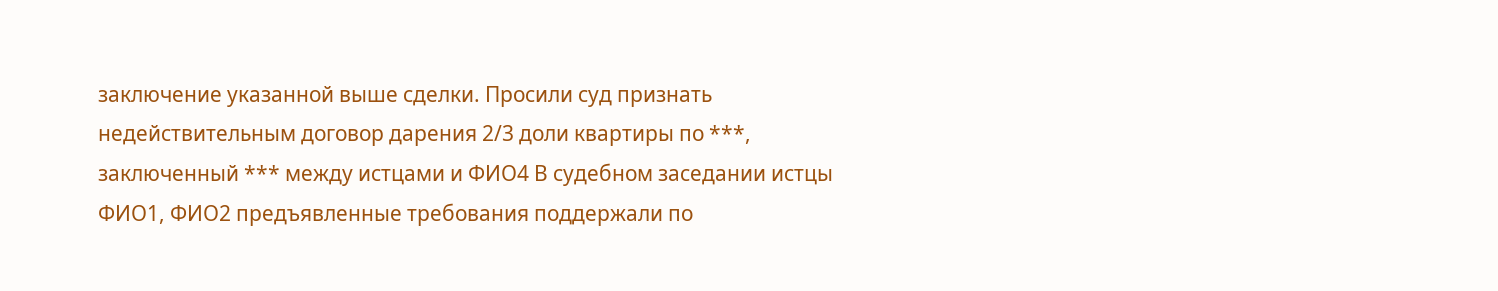заключение указанной выше сделки. Просили суд признать недействительным договор дарения 2/3 доли квартиры по ***, заключенный *** между истцами и ФИО4 В судебном заседании истцы ФИО1, ФИО2 предъявленные требования поддержали по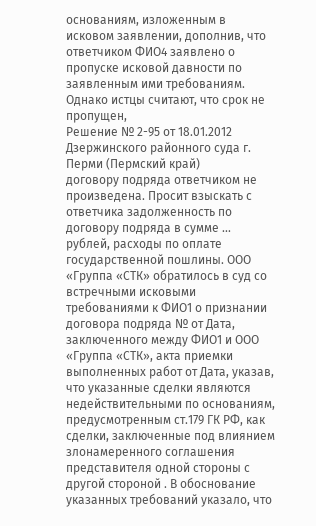основаниям, изложенным в исковом заявлении, дополнив, что ответчиком ФИО4 заявлено о пропуске исковой давности по заявленным ими требованиям. Однако истцы считают, что срок не пропущен,
Решение № 2-95 от 18.01.2012 Дзержинского районного суда г. Перми (Пермский край)
договору подряда ответчиком не произведена. Просит взыскать с ответчика задолженность по договору подряда в сумме ... рублей, расходы по оплате государственной пошлины. ООО «Группа «СТК» обратилось в суд со встречными исковыми требованиями к ФИО1 о признании договора подряда № от Дата, заключенного между ФИО1 и ООО «Группа «СТК», акта приемки выполненных работ от Дата, указав, что указанные сделки являются недействительными по основаниям, предусмотренным ст.179 ГК РФ, как сделки, заключенные под влиянием злонамеренного соглашения представителя одной стороны с другой стороной . В обоснование указанных требований указало, что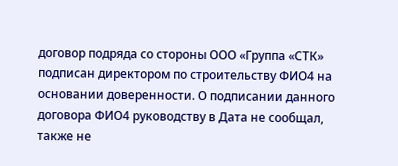договор подряда со стороны ООО «Группа «СТК» подписан директором по строительству ФИО4 на основании доверенности. О подписании данного договора ФИО4 руководству в Дата не сообщал, также не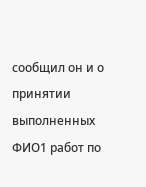сообщил он и о принятии выполненных ФИО1 работ по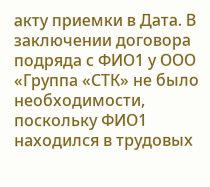акту приемки в Дата. В заключении договора подряда с ФИО1 у ООО «Группа «СТК» не было необходимости, поскольку ФИО1 находился в трудовых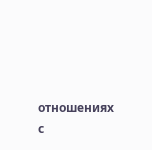отношениях с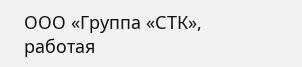ООО «Группа «СТК», работая